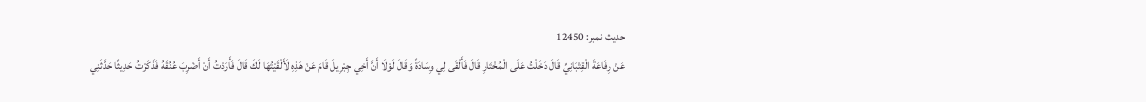حدیث نمبر: 12450
عَنْ رِفَاعَةَ الْقِتْبَانِيِّ قَالَ دَخَلْتُ عَلَى الْمُخْتَارِ قَالَ فَأَلْقَى لِي وِسَادَةً وَقَالَ لَوْلَا أَنَّ أَخِي جِبْرِيلَ قَامَ عَنْ هَذِهِ لَأَلْقَيْتُهَا لَكَ قَالَ فَأَرَدْتُ أَنْ أَضْرِبَ عُنُقَهُ فَذَكَرْتُ حَدِيثًا حَدَّثَنِي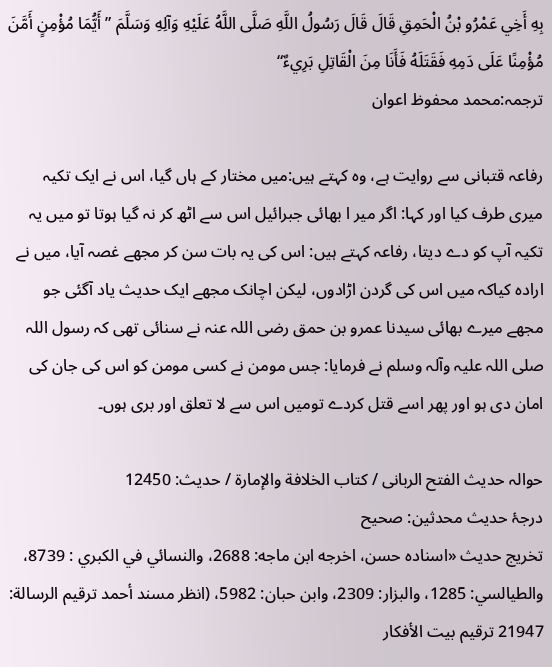بِهِ أَخِي عَمْرُو بْنُ الْحَمِقِ قَالَ قَالَ رَسُولُ اللَّهِ صَلَّى اللَّهُ عَلَيْهِ وَآلِهِ وَسَلَّمَ ”أَيُّمَا مُؤْمِنٍ أَمَّنَ مُؤْمِنًا عَلَى دَمِهِ فَقَتَلَهُ فَأَنَا مِنَ الْقَاتِلِ بَرِيءٌ“
ترجمہ:محمد محفوظ اعوان

رفاعہ قتبانی سے روایت ہے، وہ کہتے ہیں:میں مختار کے ہاں گیا، اس نے ایک تکیہ میری طرف کیا اور کہا: اگر میر ا بھائی جبرائیل اس سے اٹھ کر نہ گیا ہوتا تو میں یہ تکیہ آپ کو دے دیتا، رفاعہ کہتے ہیں: اس کی یہ بات سن کر مجھے غصہ آیا، میں نے ارادہ کیاکہ میں اس کی گردن اڑادوں، لیکن اچانک مجھے ایک حدیث یاد آگئی جو مجھے میرے بھائی سیدنا عمرو بن حمق رضی اللہ عنہ نے سنائی تھی کہ رسول اللہ صلی اللہ علیہ وآلہ وسلم نے فرمایا: جس مومن نے کسی مومن کو اس کی جان کی امان دی ہو اور پھر اسے قتل کردے تومیں اس سے لا تعلق اور بری ہوں۔

حوالہ حدیث الفتح الربانی / كتاب الخلافة والإمارة / حدیث: 12450
درجۂ حدیث محدثین: صحیح
تخریج حدیث «اسناده حسن، اخرجه ابن ماجه: 2688، والنسائي في الكبري : 8739، والطيالسي: 1285، والبزار: 2309، وابن حبان: 5982، (انظر مسند أحمد ترقيم الرسالة: 21947 ترقیم بيت الأفكار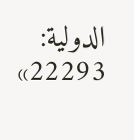الدولية: 22293»